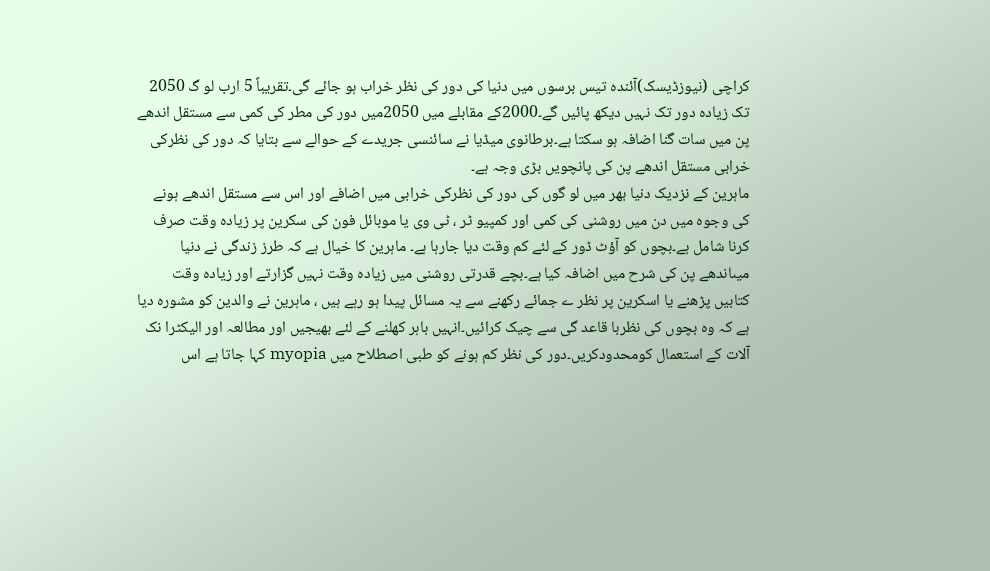کراچی (نیوزڈیسک)آئندہ تیس برسوں میں دنیا کی دور کی نظر خراب ہو جائے گی۔تقریباً 5 ارب لو گ 2050 تک زیادہ دور تک نہیں دیکھ پائیں گے۔2000کے مقابلے میں 2050میں دور کی مطر کی کمی سے مستقل اندھے پن میں سات گنا اضافہ ہو سکتا ہے۔برطانوی میڈیا نے سائنسی جریدے کے حوالے سے بتایا کہ دور کی نظرکی خرابی مستقل اندھے پن کی پانچویں بڑی وجہ ہے۔
ماہرین کے نزدیک دنیا بھر میں لو گوں کی دور کی نظرکی خرابی میں اضافے اور اس سے مستقل اندھے ہونے کی وجوہ میں دن میں روشنی کی کمی اور کمپیو ٹر ، ٹی وی یا موبائل فون کی سکرین پر زیادہ وقت صرف کرنا شامل ہے۔بچوں کو آؤٹ ڈور کے لئے کم وقت دیا جارہا ہے۔ ماہرین کا خیال ہے کہ طرز زندگی نے دنیا میںاندھے پن کی شرح میں اضافہ کیا ہے۔بچے قدرتی روشنی میں زیادہ وقت نہیں گزارتے اور زیادہ وقت کتابیں پڑھنے یا اسکرین پر نظر ے جمائے رکھنے سے یہ مسائل پیدا ہو رہے ہیں ، ماہرین نے والدین کو مشورہ دیا ہے کہ وہ بچوں کی نظربا قاعد گی سے چیک کرائیں۔انہیں باہر کھلنے کے لئے بھیجیں اور مطالعہ اور الیکٹرا نک آلات کے استعمال کومحدودکریں۔دور کی نظر کم ہونے کو طبی اصطلاح میں myopia کہا جاتا ہے اس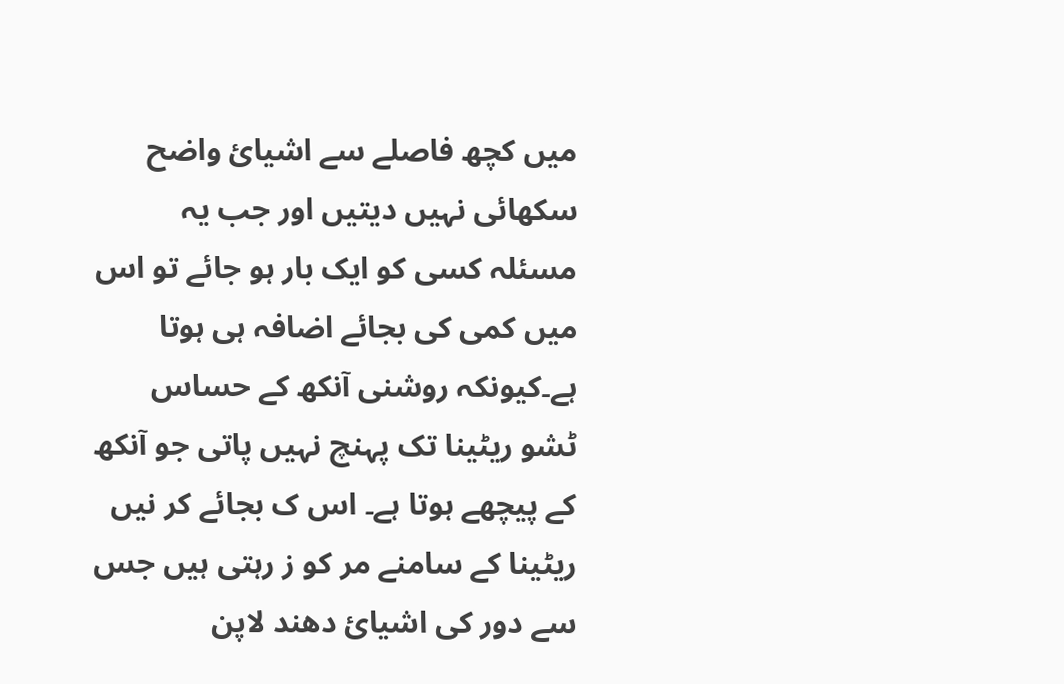میں کچھ فاصلے سے اشیائ واضح سکھائی نہیں دیتیں اور جب یہ مسئلہ کسی کو ایک بار ہو جائے تو اس میں کمی کی بجائے اضافہ ہی ہوتا ہے۔کیونکہ روشنی آنکھ کے حساس ٹشو ریٹینا تک پہنچ نہیں پاتی جو آنکھ کے پیچھے ہوتا ہے۔ اس ک بجائے کر نیں ریٹینا کے سامنے مر کو ز رہتی ہیں جس سے دور کی اشیائ دھند لاپن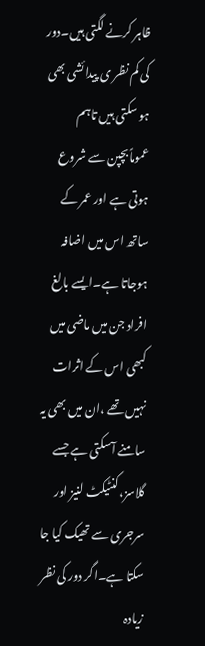ظاہر کرنے لگتی ہیں۔دور کی کم نظر ی پیدائشی بھی ہو سکتی ہیں تاہم عموماًبچپن سے شروع ہوتی ہے اور عمر کے ساتھ اس میں اضافہ ہوجاتا ہے۔ایسے بالغ افراد جن میں ماضی میں کبھی اس کے اثرات نہیں تھے ،ان میں بھی یہ سامنے آسکتی ہے جسے گلاسز،کنٹیکٹ لنیز اور سرجری سے تھیک کیا جا سکتا ہے۔اگر دور کی نظر زیادہ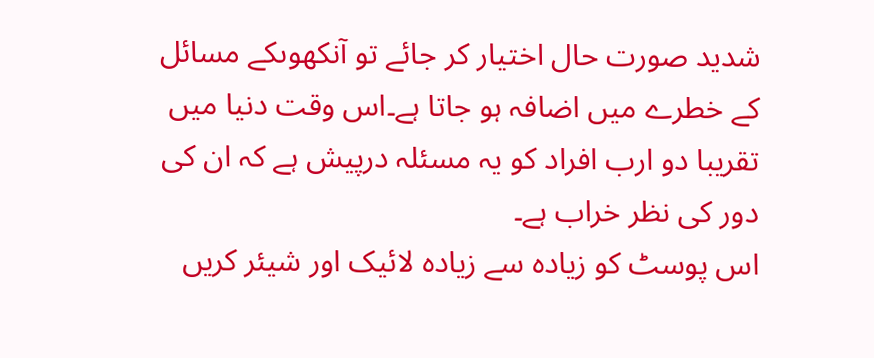شدید صورت حال اختیار کر جائے تو آنکھوںکے مسائل کے خطرے میں اضافہ ہو جاتا ہے۔اس وقت دنیا میں تقریبا دو ارب افراد کو یہ مسئلہ درپیش ہے کہ ان کی دور کی نظر خراب ہے۔
اس پوسٹ کو زیادہ سے زیادہ لائیک اور شیئر کریں